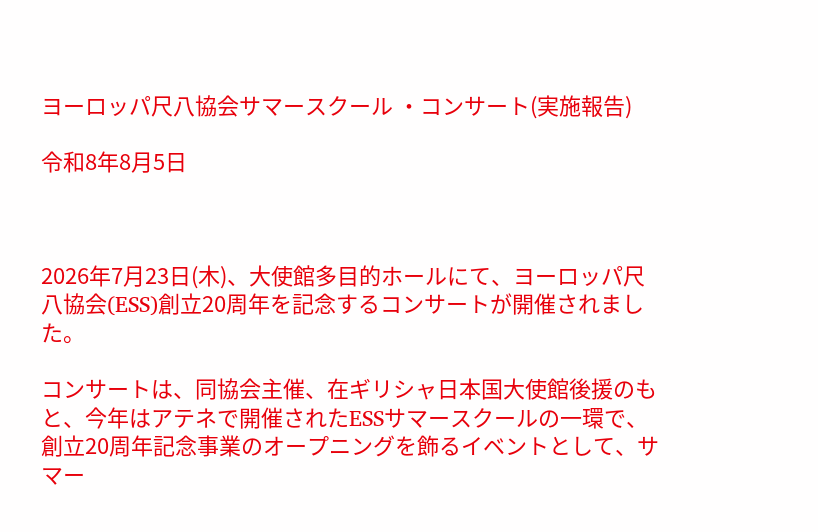ヨーロッパ尺八協会サマースクール ・コンサート(実施報告)

令和8年8月5日



2026年7月23日(木)、大使館多目的ホールにて、ヨーロッパ尺八協会(ESS)創立20周年を記念するコンサートが開催されました。

コンサートは、同協会主催、在ギリシャ日本国大使館後援のもと、今年はアテネで開催されたESSサマースクールの一環で、創立20周年記念事業のオープニングを飾るイベントとして、サマー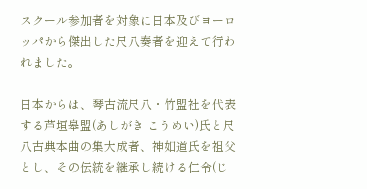スクール参加者を対象に日本及びヨーロッパから傑出した尺八奏者を迎えて行われました。

日本からは、琴古流尺八・竹盟社を代表する芦垣皋盟(あしがき こうめい)氏と尺八古典本曲の集大成者、神如道氏を祖父とし、その伝統を継承し続ける仁令(じ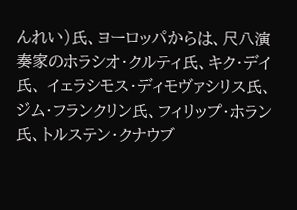んれい)氏、ヨーロッパからは、尺八演奏家のホラシオ・クルティ氏、キク・デイ氏、 イェラシモス・ディモヴァシリス氏、ジム・フランクリン氏、フィリップ・ホラン氏、トルステン・クナウブ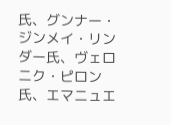氏、グンナー・ジンメイ・リンダー氏、ヴェロニク・ピロン氏、エマニュエ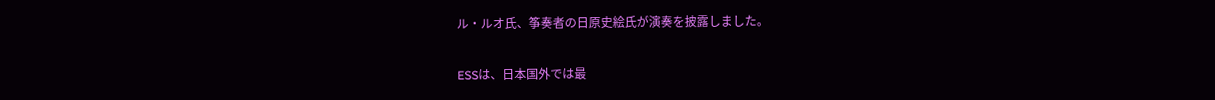ル・ルオ氏、筝奏者の日原史絵氏が演奏を披露しました。

ESSは、日本国外では最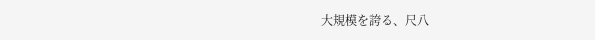大規模を誇る、尺八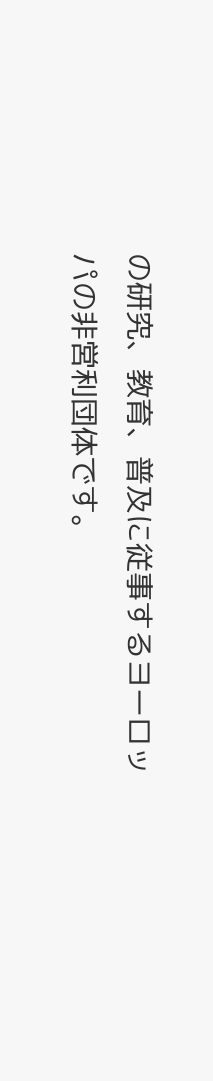の研究、教育、普及に従事するヨーロッパの非営利団体です。